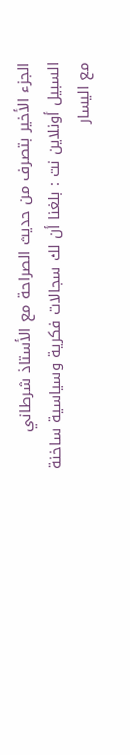الجزء الأخير بتصرف من حديث الصراحة مع الأستاذ شرطاني
السبيل أونلاين نت : بلغنا أن لك سجالات فكرية وسياسية ساخنة مع اليسار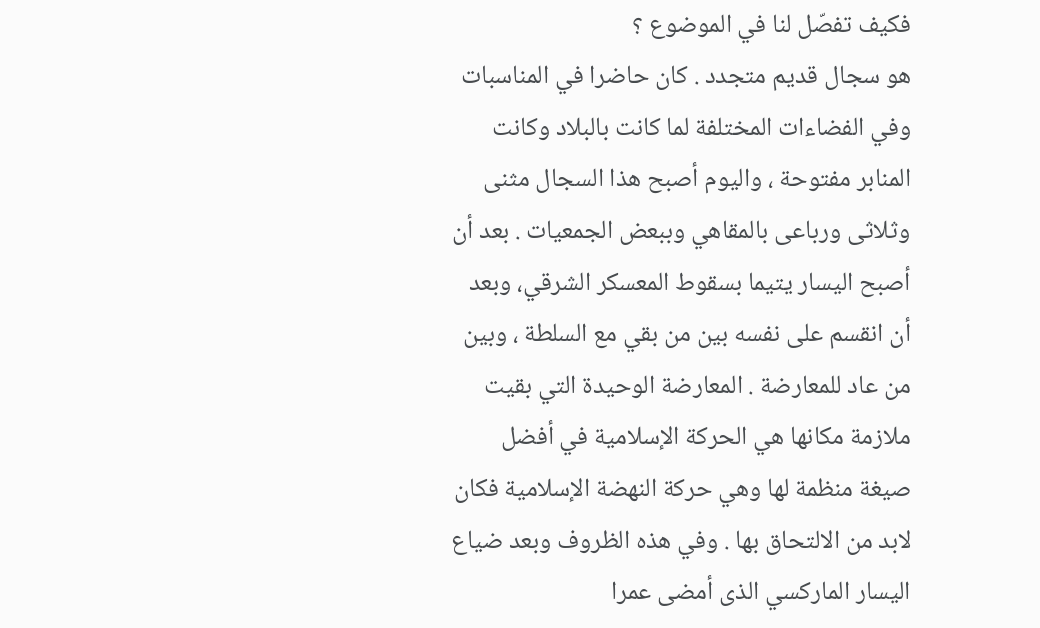فكيف تفصّل لنا في الموضوع ؟
هو سجال قديم متجدد . كان حاضرا في المناسبات وفي الفضاءات المختلفة لما كانت بالبلاد وكانت المنابر مفتوحة ، واليوم أصبح هذا السجال مثنى وثلاثى ورباعى بالمقاهي وببعض الجمعيات . بعد أن أصبح اليسار يتيما بسقوط المعسكر الشرقي، وبعد أن انقسم على نفسه بين من بقي مع السلطة ، وبين من عاد للمعارضة . المعارضة الوحيدة التي بقيت ملازمة مكانها هي الحركة الإسلامية في أفضل صيغة منظمة لها وهي حركة النهضة الإسلامية فكان لابد من الالتحاق بها . وفي هذه الظروف وبعد ضياع اليسار الماركسي الذى أمضى عمرا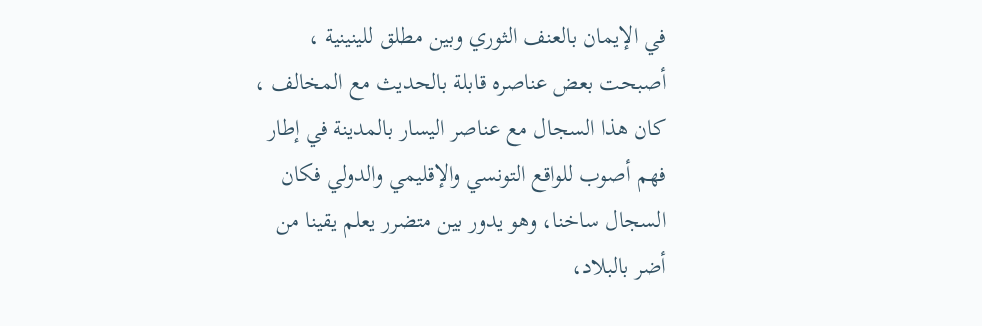في الإيمان بالعنف الثوري وبين مطلق للينينية ، أصبحت بعض عناصره قابلة بالحديث مع المخالف ، كان هذا السجال مع عناصر اليسار بالمدينة في إطار فهم أصوب للواقع التونسي والإقليمي والدولي فكان السجال ساخنا، وهو يدور بين متضرر يعلم يقينا من أضر بالبلاد،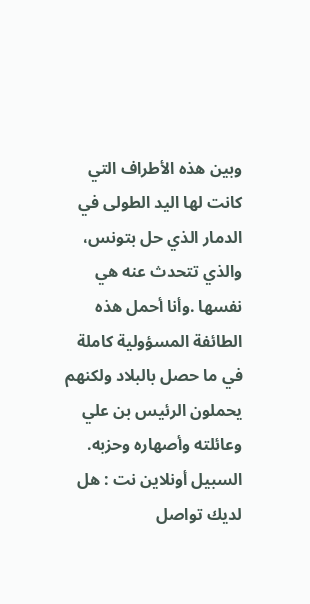وبين هذه الأطراف التي كانت لها اليد الطولى في الدمار الذي حل بتونس، والذي تتحدث عنه هي نفسها .وأنا أحمل هذه الطائفة المسؤولية كاملة في ما حصل بالبلاد ولكنهم يحملون الرئيس بن علي وعائلته وأصهاره وحزبه.
السبيل أونلاين نت : هل لديك تواصل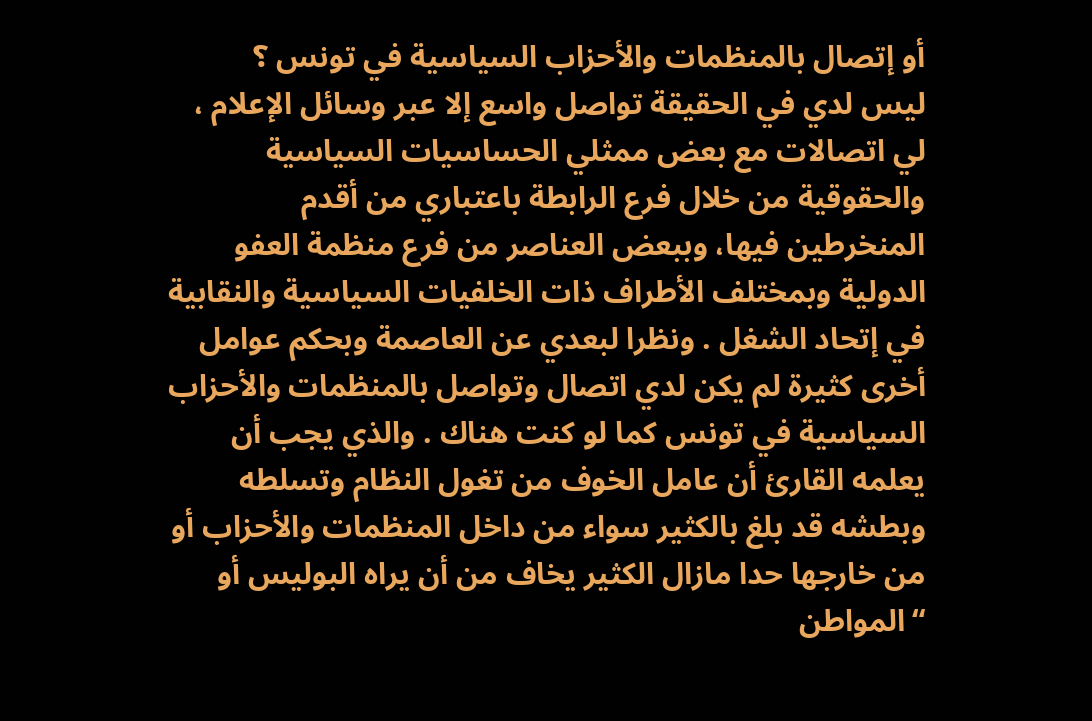أو إتصال بالمنظمات والأحزاب السياسية في تونس ؟
ليس لدي في الحقيقة تواصل واسع إلا عبر وسائل الإعلام ، لي اتصالات مع بعض ممثلي الحساسيات السياسية والحقوقية من خلال فرع الرابطة باعتباري من أقدم المنخرطين فيها، وببعض العناصر من فرع منظمة العفو الدولية وبمختلف الأطراف ذات الخلفيات السياسية والنقابية في إتحاد الشغل . ونظرا لبعدي عن العاصمة وبحكم عوامل أخرى كثيرة لم يكن لدي اتصال وتواصل بالمنظمات والأحزاب السياسية في تونس كما لو كنت هناك . والذي يجب أن يعلمه القارئ أن عامل الخوف من تغول النظام وتسلطه وبطشه قد بلغ بالكثير سواء من داخل المنظمات والأحزاب أو من خارجها حدا مازال الكثير يخاف من أن يراه البوليس أو “المواطن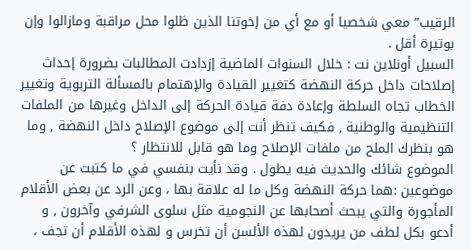الرقيب” معي شخصيا أو مع أي من إخوتنا الذين ظلوا محل مراقبة ومازالوا وإن بوتيرة أقل .
السبيل أونلاين نت : خلال السنوات الماضية إزدادت المطالبات بضرورة إحداث إصلاحات داخل حركة النهضة كتغيير القيادة والإهتمام بالمسألة التربوية وتغيير الخطاب تجاه السلطة وإعادة دفة قيادة الحركة إلى الداخل وغيرها من الملفات التنظيمية والوطنية , فكيف تنظر أنت إلى موضوع الإصلاح داخل النهضة , وما هو بنظرك الملح من ملفات الإصلاح وما هو قابل للانتظار ؟
الموضوع شائك والحديث فيه يطول . وقد نأيت بنفسي في ما كتبت عن موضوعين :هما حركة النهضة وكل ما له علاقة بها ، وعن الرد عن بعض الأقلام المأجورة والتي يبحث أصحابها عن النجومية مثل سلوى الشرفي وآخرون , و أدعو بكل لطف من يريدون لهذه الألسن أن تخرس و لهذه الأقلام أن تجف ،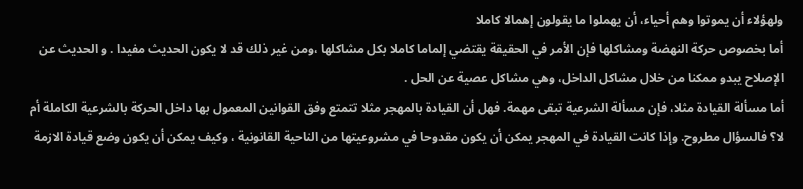ولهؤلاء أن يموتوا وهم أحياء، أن يهملوا ما يقولون إهمالا كاملا
أما بخصوص حركة النهضة ومشاكلها فإن الأمر في الحقيقة يقتضي إلماما كاملا بكل مشاكلها ،ومن غير ذلك قد لا يكون الحديث مفيدا . و الحديث عن الإصلاح يبدو ممكنا من خلال مشاكل الداخل، وهي مشاكل عصية عن الحل .
أما مسألة القيادة مثلا، فإن مسألة الشرعية تبقى مهمة. فهل أن القيادة بالمهجر مثلا تتمتع وفق القوانين المعمول بها داخل الحركة بالشرعية الكاملة أم لا؟ فالسؤال مطروح. وإذا كانت القيادة في المهجر يمكن أن يكون مقدوحا في مشروعيتها من الناحية القانونية ، وكيف يمكن أن يكون وضع قيادة الازمة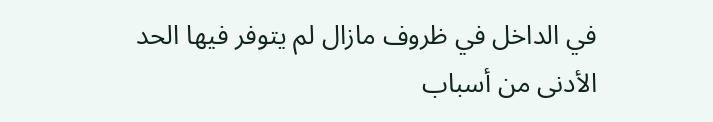في الداخل في ظروف مازال لم يتوفر فيها الحد الأدنى من أسباب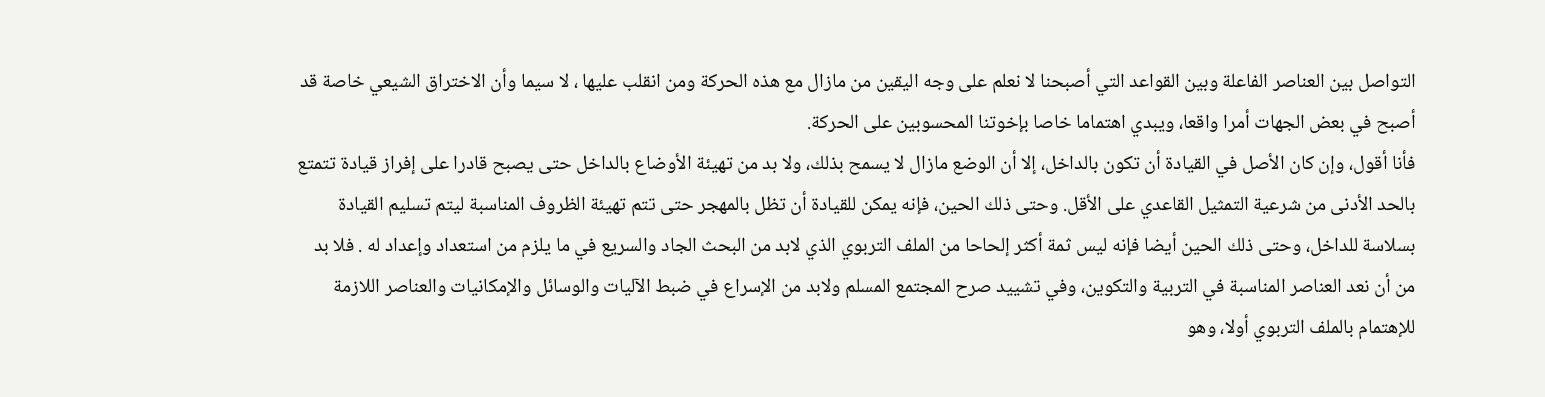التواصل بين العناصر الفاعلة وبين القواعد التي أصبحنا لا نعلم على وجه اليقين من مازال مع هذه الحركة ومن انقلب عليها ، لا سيما وأن الاختراق الشيعي خاصة قد أصبح في بعض الجهات أمرا واقعا، ويبدي اهتماما خاصا بإخوتنا المحسوبين على الحركة.
فأنا أقول، وإن كان الأصل في القيادة أن تكون بالداخل، إلا أن الوضع مازال لا يسمح بذلك، ولا بد من تهيئة الأوضاع بالداخل حتى يصبح قادرا على إفراز قيادة تتمتع بالحد الأدنى من شرعية التمثيل القاعدي على الأقل. وحتى ذلك الحين، فإنه يمكن للقيادة أن تظل بالمهجر حتى تتم تهيئة الظروف المناسبة ليتم تسليم القيادة بسلاسة للداخل، وحتى ذلك الحين أيضا فإنه ليس ثمة أكثر إلحاحا من الملف التربوي الذي لابد من البحث الجاد والسريع في ما يلزم من استعداد وإعداد له . فلا بد من أن نعد العناصر المناسبة في التربية والتكوين، وفي تشييد صرح المجتمع المسلم ولابد من الإسراع في ضبط الآليات والوسائل والإمكانيات والعناصر اللازمة للإهتمام بالملف التربوي أولا، وهو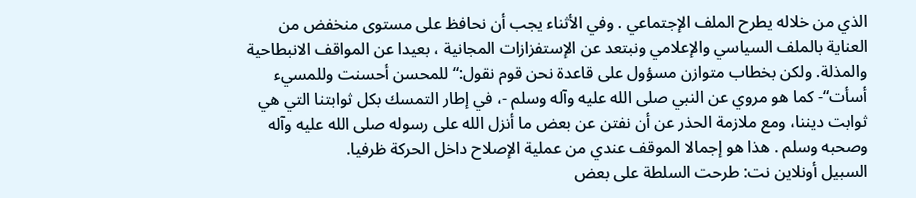الذي من خلاله يطرح الملف الإجتماعي . وفي الأثناء يجب أن نحافظ على مستوى منخفض من العناية بالملف السياسي والإعلامي ونبتعد عن الإستفزازات المجانية ، بعيدا عن المواقف الانبطاحية والمذلة. ولكن بخطاب متوازن مسؤول على قاعدة نحن قوم نقول:“للمحسن أحسنت وللمسيء أسأت“- كما هو مروي عن النبي صلى الله عليه وآله وسلم -، في إطار التمسك بكل ثوابتنا التي هي ثوابت ديننا، ومع ملازمة الحذر عن أن نفتن عن بعض ما أنزل الله على رسوله صلى الله عليه وآله وصحبه وسلم . هذا هو إجمالا الموقف عندي من عملية الإصلاح داخل الحركة ظرفيا.
السبيل أونلاين نت: طرحت السلطة على بعض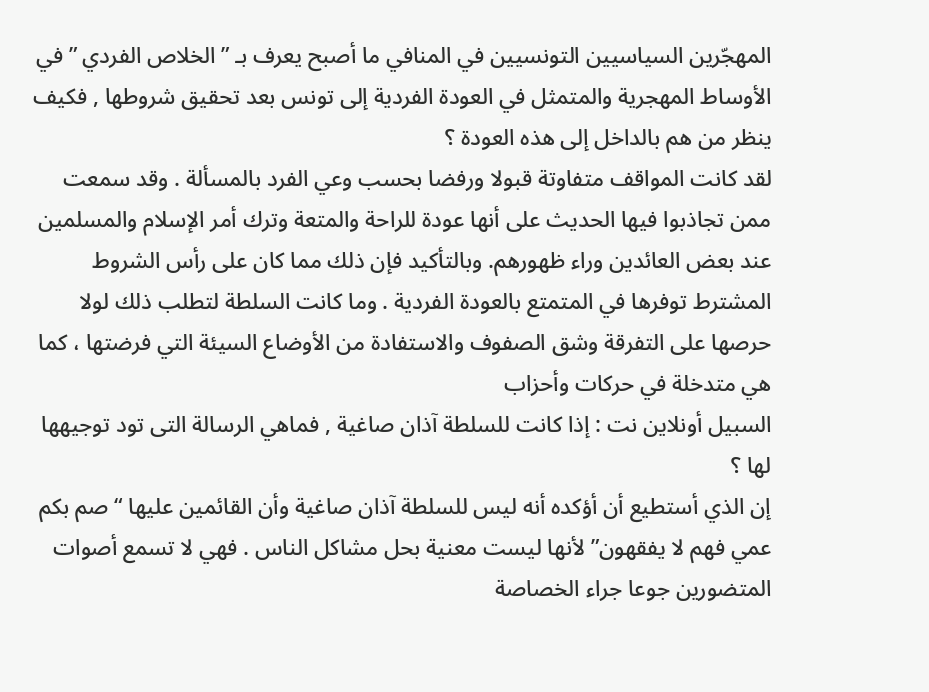المهجّرين السياسيين التونسيين في المنافي ما أصبح يعرف بـ ” الخلاص الفردي ” في الأوساط المهجرية والمتمثل في العودة الفردية إلى تونس بعد تحقيق شروطها , فكيف ينظر من هم بالداخل إلى هذه العودة ؟
لقد كانت المواقف متفاوتة قبولا ورفضا بحسب وعي الفرد بالمسألة . وقد سمعت ممن تجاذبوا فيها الحديث على أنها عودة للراحة والمتعة وترك أمر الإسلام والمسلمين عند بعض العائدين وراء ظهورهم. وبالتأكيد فإن ذلك مما كان على رأس الشروط المشترط توفرها في المتمتع بالعودة الفردية . وما كانت السلطة لتطلب ذلك لولا حرصها على التفرقة وشق الصفوف والاستفادة من الأوضاع السيئة التي فرضتها ، كما هي متدخلة في حركات وأحزاب
السبيل أونلاين نت : إذا كانت للسلطة آذان صاغية , فماهي الرسالة التى تود توجيهها لها ؟
إن الذي أستطيع أن أؤكده أنه ليس للسلطة آذان صاغية وأن القائمين عليها “صم بكم عمي فهم لا يفقهون” لأنها ليست معنية بحل مشاكل الناس . فهي لا تسمع أصوات المتضورين جوعا جراء الخصاصة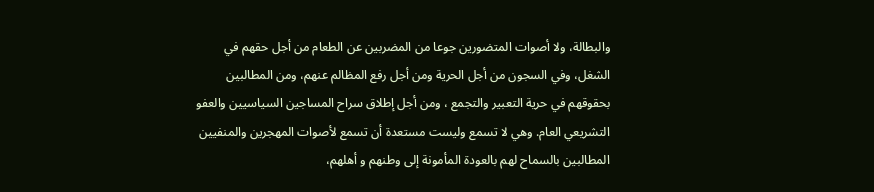والبطالة، ولا أصوات المتضورين جوعا من المضربين عن الطعام من أجل حقهم في الشغل، وفي السجون من أجل الحرية ومن أجل رفع المظالم عنهم، ومن المطالبين بحقوقهم في حرية التعبير والتجمع ، ومن أجل إطلاق سراح المساجين السياسيين والعفو التشريعي العام. وهي لا تسمع وليست مستعدة أن تسمع لأصوات المهجرين والمنفيين المطالبين بالسماح لهم بالعودة المأمونة إلى وطنهم و أهلهم،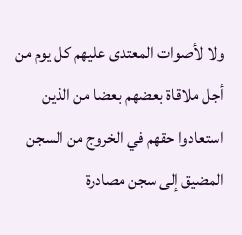ولا لأصوات المعتدى عليهم كل يوم من أجل ملاقاة بعضهم بعضا من الذين استعادوا حقهم في الخروج من السجن المضيق إلى سجن مصادرة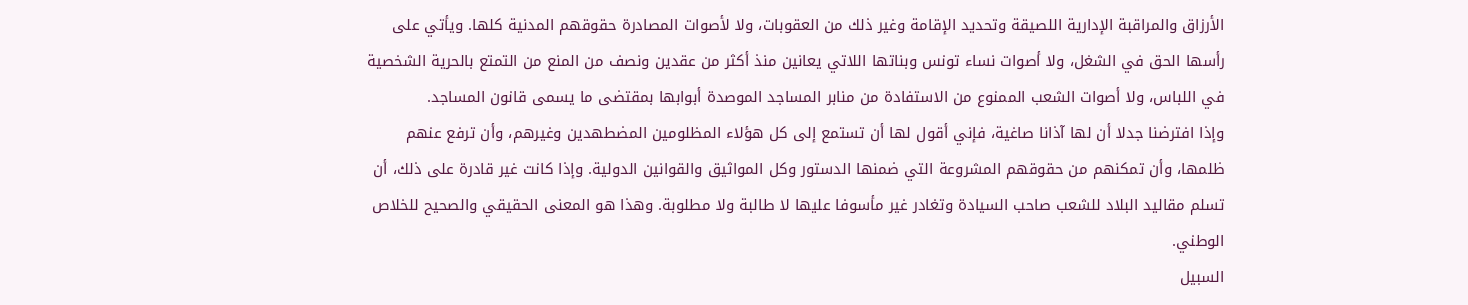الأرزاق والمراقبة الإدارية اللصيقة وتحديد الإقامة وغير ذلك من العقوبات، ولا لأصوات المصادرة حقوقهم المدنية كلها. ويأتي على رأسها الحق في الشغل، ولا أصوات نساء تونس وبناتها اللاتي يعانين منذ أكثر من عقدين ونصف من المنع من التمتع بالحرية الشخصية في اللباس، ولا أصوات الشعب الممنوع من الاستفادة من منابر المساجد الموصدة أبوابها بمقتضى ما يسمى قانون المساجد.
وإذا افترضنا جدلا أن لها آذانا صاغية، فإني أقول لها أن تستمع إلى كل هؤلاء المظلومين المضطهدين وغيرهم، وأن ترفع عنهم ظلمها، وأن تمكنهم من حقوقهم المشروعة التي ضمنها الدستور وكل المواثيق والقوانين الدولية. وإذا كانت غير قادرة على ذلك، أن تسلم مقاليد البلاد للشعب صاحب السيادة وتغادر غير مأسوفا عليها لا طالبة ولا مطلوبة. وهذا هو المعنى الحقيقي والصحيح للخلاص الوطني.
السبيل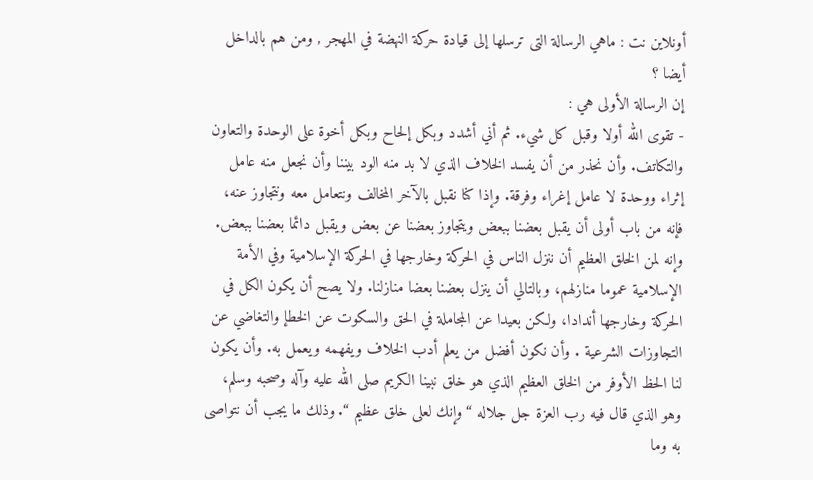أونلاين نت : ماهي الرسالة التى ترسلها إلى قيادة حركة النهضة في المهجر , ومن هم بالداخل أيضا ؟
إن الرسالة الأولى هي :
- تقوى الله أولا وقبل كل شيء. ثم أني أشدد وبكل إلحاح وبكل أخوة على الوحدة والتعاون والتكاتف. وأن نحذر من أن يفسد الخلاف الذي لا بد منه الود بيننا وأن نجعل منه عامل إثراء ووحدة لا عامل إغراء وفرقة. وإذا كنا نقبل بالآخر المخالف ونتعامل معه ونتجاوز عنه، فإنه من باب أولى أن يقبل بعضنا ببعض ويتجاوز بعضنا عن بعض ويقبل دائما بعضنا ببعض. وإنه لمن الخلق العظيم أن ننزل الناس في الحركة وخارجها في الحركة الإسلامية وفي الأمة الإسلامية عموما منازلهم، وبالتالي أن ينزل بعضنا بعضا منازلنا. ولا يصح أن يكون الكل في الحركة وخارجها أندادا، ولكن بعيدا عن المجاملة في الحق والسكوت عن الخطإ والتغاضي عن التجاوزات الشرعية . وأن نكون أفضل من يعلم أدب الخلاف ويفهمه ويعمل به. وأن يكون لنا الحظ الأوفر من الخلق العظيم الذي هو خلق نبينا الكريم صلى الله عليه وآله وصحبه وسلم، وهو الذي قال فيه رب العزة جل جلاله “وإنك لعلى خلق عظيم “. وذلك ما يجب أن نتواصى به وما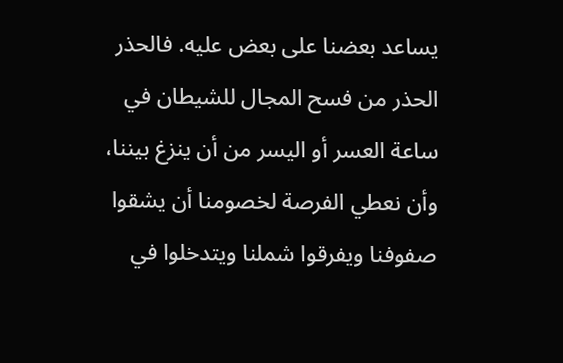يساعد بعضنا على بعض عليه. فالحذر الحذر من فسح المجال للشيطان في ساعة العسر أو اليسر من أن ينزغ بيننا، وأن نعطي الفرصة لخصومنا أن يشقوا صفوفنا ويفرقوا شملنا ويتدخلوا في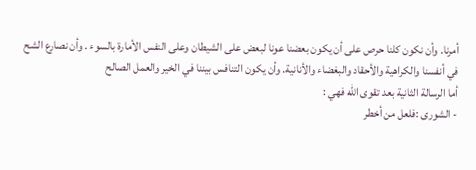أمرنا. وأن نكون كلنا حرص على أن يكون بعضنا عونا لبعض على الشيطان وعلى النفس الأمارة بالسوء . وأن نصارع الشح في أنفسنا والكراهية والأحقاد والبغضاء والأنانية. وأن يكون التنافس بيننا في الخير والعمل الصالح
أما الرسالة الثانية بعد تقوى الله فهي :
- الشورى :فلعل من أخطر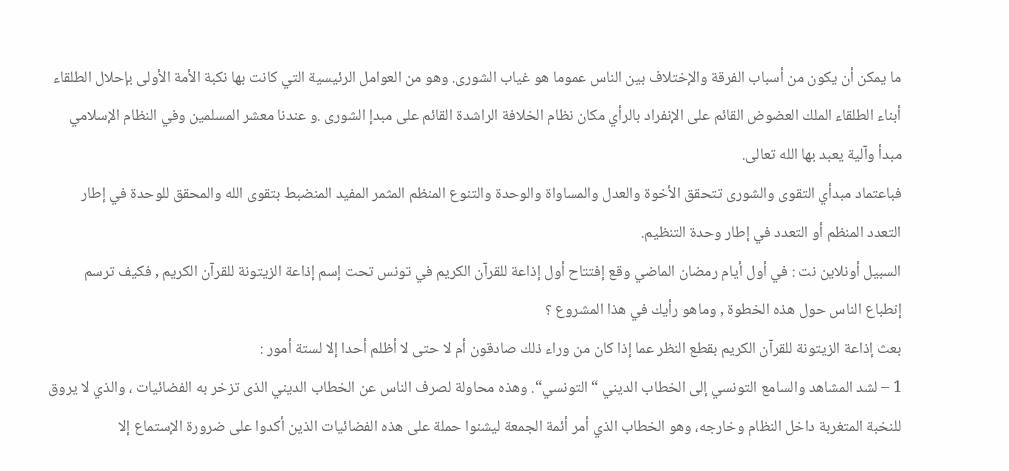ما يمكن أن يكون من أسباب الفرقة والإختلاف بين الناس عموما هو غياب الشورى. وهو من العوامل الرئيسية التي كانت بها نكبة الأمة الأولى بإحلال الطلقاء أبناء الطلقاء الملك العضوض القائم على الإنفراد بالرأي مكان نظام الخلافة الراشدة القائم على مبدإ الشورى .و عندنا معشر المسلمين وفي النظام الإسلامي مبدأ وآلية يعبد بها الله تعالى.
فباعتماد مبدأي التقوى والشورى تتحقق الأخوة والعدل والمساواة والوحدة والتنوع المنظم المثمر المفيد المنضبط بتقوى الله والمحقق للوحدة في إطار التعدد المنظم أو التعدد في إطار وحدة التنظيم.
السبيل أونلاين نت : في أول أيام رمضان الماضي وقع إفتتاح أول إذاعة للقرآن الكريم في تونس تحت إسم إذاعة الزيتونة للقرآن الكريم , فكيف ترسم إنطباع الناس حول هذه الخطوة , وماهو رأيك في هذا المشروع ؟
بعث إذاعة الزيتونة للقرآن الكريم بقطع النظر عما إذا كان من وراء ذلك صادقون أم لا حتى لا أظلم أحدا إلا لستة أمور :
1 – لشد المشاهد والسامع التونسي إلى الخطاب الديني “التونسي“. وهذه محاولة لصرف الناس عن الخطاب الديني الذى تزخر به الفضائيات ، والذي لا يروق للنخبة المتغربة داخل النظام وخارجه، وهو الخطاب الذي أمر أئمة الجمعة ليشنوا حملة على هذه الفضائيات الذين أكدوا على ضرورة الإستماع إلا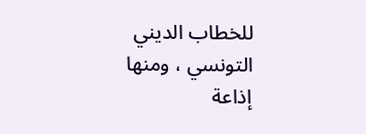للخطاب الديني التونسي ، ومنها إذاعة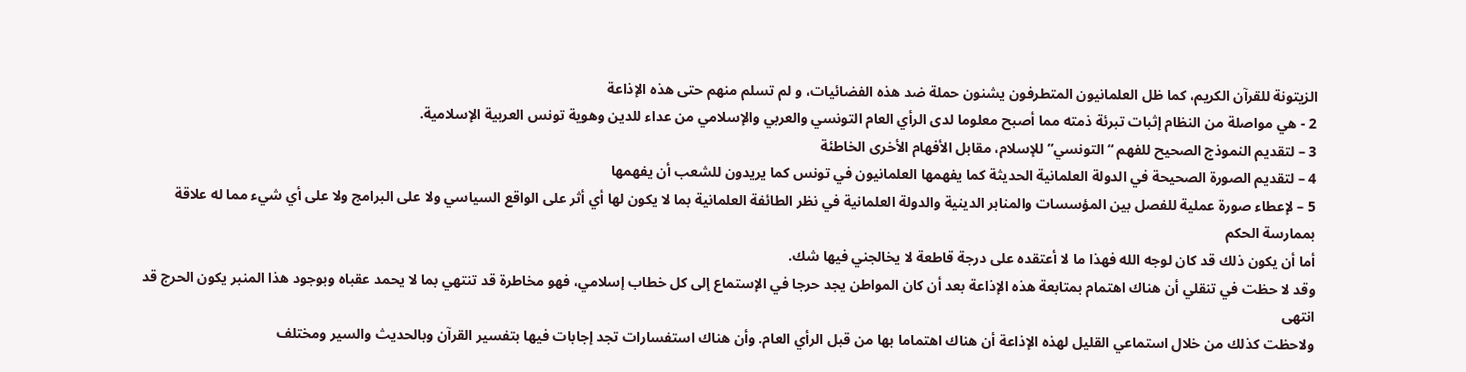الزيتونة للقرآن الكريم، كما ظل العلمانيون المتطرفون يشنون حملة ضد هذه الفضائيات، و لم تسلم منهم حتى هذه الإذاعة
2 - هي مواصلة من النظام إثبات تبرئة ذمته مما أصبح معلوما لدى الرأي العام التونسي والعربي والإسلامي من عداء للدين وهوية تونس العربية الإسلامية.
3 – لتقديم النموذج الصحيح للفهم “التونسي” للإسلام، مقابل الأفهام الأخرى الخاطئة
4 – لتقديم الصورة الصحيحة في الدولة العلمانية الحديثة كما يفهمها العلمانيون في تونس كما يريدون للشعب أن يفهمها
5 – لإعطاء صورة عملية للفصل بين المؤسسات والمنابر الدينية والدولة العلمانية في نظر الطائفة العلمانية بما لا يكون لها أي أثر على الواقع السياسي ولا على البرامج ولا على أي شيء مما له علاقة بممارسة الحكم
أما أن يكون ذلك قد كان لوجه الله فهذا ما لا أعتقده على درجة قاطعة لا يخالجني فيها شك.
وقد لا حظت في تنقلي أن هناك اهتمام بمتابعة هذه الإذاعة بعد أن كان المواطن يجد حرجا في الإستماع إلى كل خطاب إسلامي، فهو مخاطرة قد تنتهي بما لا يحمد عقباه وبوجود هذا المنبر يكون الحرج قد انتهى
ولاحظت كذلك من خلال استماعي القليل لهذه الإذاعة أن هناك اهتماما بها من قبل الرأي العام. وأن هناك استفسارات تجد إجابات فيها بتفسير القرآن وبالحديث والسير ومختلف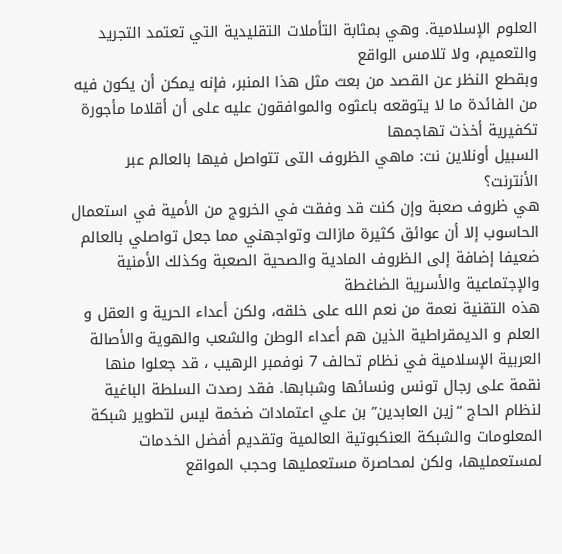العلوم الإسلامية. وهي بمثابة التأملات التقليدية التي تعتمد التجريد والتعميم، ولا تلامس الواقع
وبقطع النظر عن القصد من بعث مثل هذا المنبر، فإنه يمكن أن يكون فيه من الفائدة ما لا يتوقعه باعثوه والموافقون عليه على أن أقلاما مأجورة تكفيرية أخذت تهاجمها
السبيل أونلاين نت: ماهي الظروف التى تتواصل فيها بالعالم عبر الأنترنت؟
هي ظروف صعبة وإن كنت قد وفقت في الخروج من الأمية في استعمال الحاسوب إلا أن عوائق كثيرة مازالت وتواجهني مما جعل تواصلي بالعالم ضعيفا إضافة إلى الظروف المادية والصحية الصعبة وكذلك الأمنية والإجتماعية والأسرية الضاغطة
هذه التقنية نعمة من نعم الله على خلقه، ولكن أعداء الحرية و العقل و العلم و الديمقراطية الذين هم أعداء الوطن والشعب والهوية والأصالة العربية الإسلامية في نظام تحالف 7 نوفمبر الرهيب ، قد جعلوا منها نقمة على رجال تونس ونسائها وشبابها. فقد رصدت السلطة الباغية لنظام الحاج “زين العابدين” بن علي اعتمادات ضخمة ليس لتطوير شبكة المعلومات والشبكة العنكبوتية العالمية وتقديم أفضل الخدمات لمستعمليها، ولكن لمحاصرة مستعمليها وحجب المواقع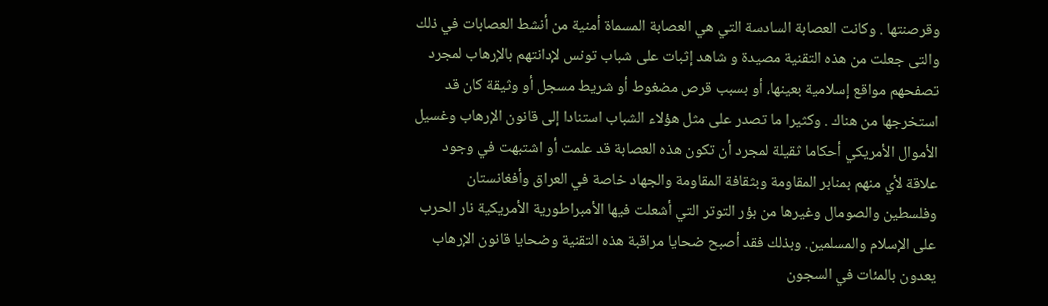وقرصنتها . وكانت العصابة السادسة التي هي العصابة المسماة أمنية من أنشط العصابات في ذلك والتى جعلت من هذه التقنية مصيدة و شاهد إثبات على شباب تونس لإدانتهم بالإرهاب لمجرد تصفحهم مواقع إسلامية بعينها، أو بسبب قرص مضغوط أو شريط مسجل أو وثيقة كان قد استخرجها من هناك . وكثيرا ما تصدر على مثل هؤلاء الشباب استنادا إلى قانون الإرهاب وغسيل الأموال الأمريكي أحكاما ثقيلة لمجرد أن تكون هذه العصابة قد علمت أو اشتبهت في وجود علاقة لأي منهم بمنابر المقاومة وبثقافة المقاومة والجهاد خاصة في العراق وأفغانستان وفلسطين والصومال وغيرها من بؤر التوتر التي أشعلت فيها الأمبراطورية الأمريكية نار الحرب على الإسلام والمسلمين. وبذلك فقد أصبح ضحايا مراقبة هذه التقنية وضحايا قانون الإرهاب يعدون بالمئات في السجون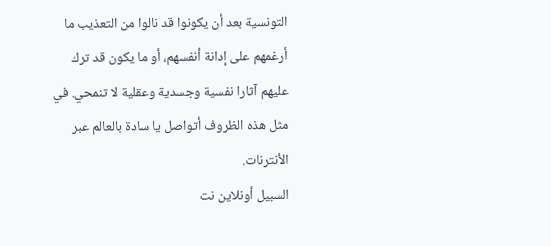التونسية بعد أن يكونوا قد نالوا من التعذيب ما أرغمهم على إدانة أنفسهم، أو ما يكون قد ترك عليهم آثارا نفسية وجسدية وعقلية لا تنمحي. في مثل هذه الظروف أتواصل يا سادة بالعالم عبر الأنترنات.
السبيل أونلاين نت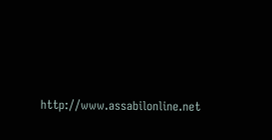http://www.assabilonline.net